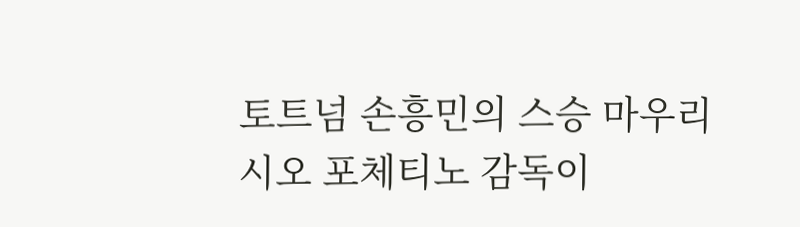토트넘 손흥민의 스승 마우리시오 포체티노 감독이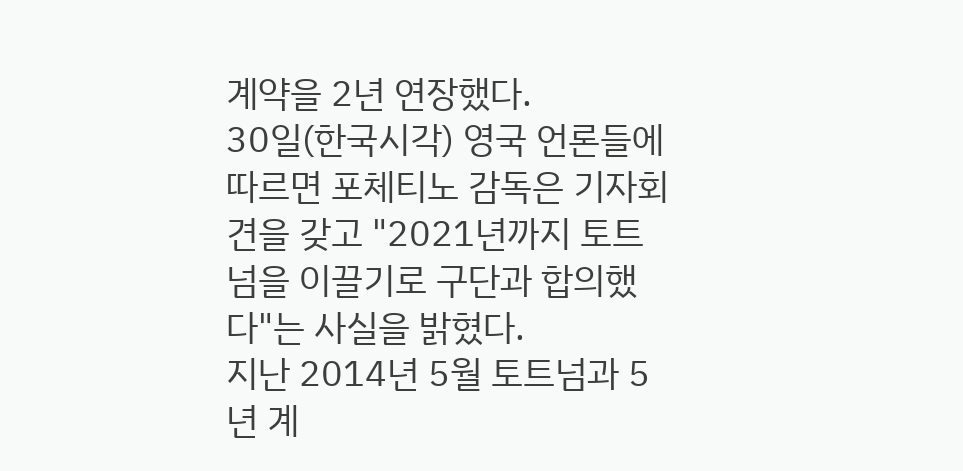계약을 2년 연장했다.
30일(한국시각) 영국 언론들에 따르면 포체티노 감독은 기자회견을 갖고 "2021년까지 토트넘을 이끌기로 구단과 합의했다"는 사실을 밝혔다.
지난 2014년 5월 토트넘과 5년 계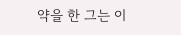약을 한 그는 이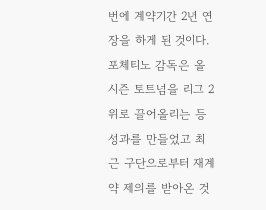번에 계약기간 2년 연장을 하게 된 것이다.
포체티노 감독은 올 시즌 토트넘을 리그 2위로 끌어올리는 등 성과를 만들었고 최근 구단으로부터 재계약 제의를 받아온 것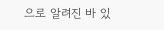으로 알려진 바 있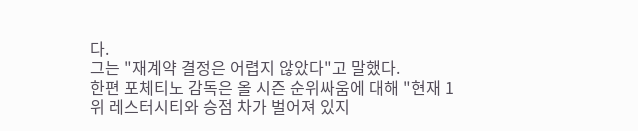다.
그는 "재계약 결정은 어렵지 않았다"고 말했다.
한편 포체티노 감독은 올 시즌 순위싸움에 대해 "현재 1위 레스터시티와 승점 차가 벌어져 있지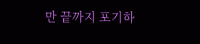만 끝까지 포기하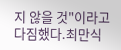지 않을 것"이라고 다짐했다.최만식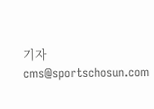기자 cms@sportschosun.com